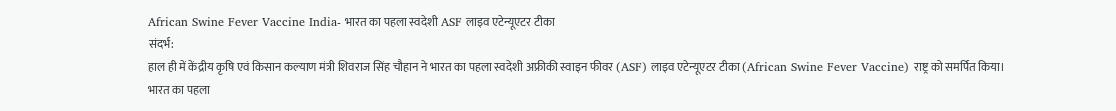African Swine Fever Vaccine India- भारत का पहला स्वदेशी ASF लाइव एटेन्यूएटर टीका
संदर्भ:
हाल ही में केंद्रीय कृषि एवं किसान कल्याण मंत्री शिवराज सिंह चौहान ने भारत का पहला स्वदेशी अफ्रीकी स्वाइन फीवर (ASF) लाइव एटेन्यूएटर टीका (African Swine Fever Vaccine) राष्ट्र को समर्पित किया।
भारत का पहला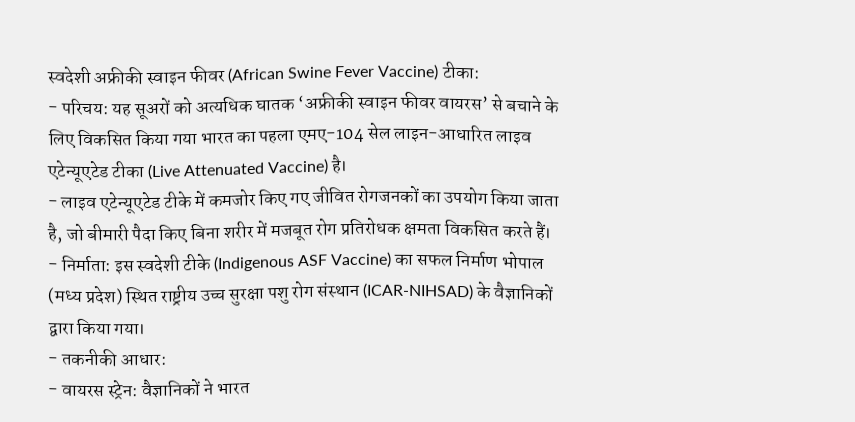स्वदेशी अफ्रीकी स्वाइन फीवर (African Swine Fever Vaccine) टीका:
- परिचय: यह सूअरों को अत्यधिक घातक ‘अफ्रीकी स्वाइन फीवर वायरस’ से बचाने के लिए विकसित किया गया भारत का पहला एमए-104 सेल लाइन-आधारित लाइव एटेन्यूएटेड टीका (Live Attenuated Vaccine) है।
- लाइव एटेन्यूएटेड टीके में कमजोर किए गए जीवित रोगजनकों का उपयोग किया जाता है, जो बीमारी पैदा किए बिना शरीर में मजबूत रोग प्रतिरोधक क्षमता विकसित करते हैं।
- निर्माता: इस स्वदेशी टीके (Indigenous ASF Vaccine) का सफल निर्माण भोपाल (मध्य प्रदेश) स्थित राष्ट्रीय उच्च सुरक्षा पशु रोग संस्थान (ICAR-NIHSAD) के वैज्ञानिकों द्वारा किया गया।
- तकनीकी आधार:
- वायरस स्ट्रेन: वैज्ञानिकों ने भारत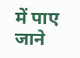में पाए जाने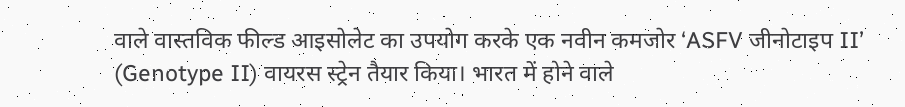वाले वास्तविक फील्ड आइसोलेट का उपयोग करके एक नवीन कमजोर ‘ASFV जीनोटाइप II’ (Genotype II) वायरस स्ट्रेन तैयार किया। भारत में होने वाले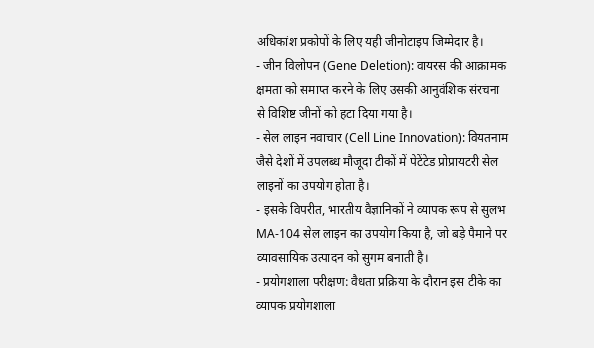अधिकांश प्रकोपों के लिए यही जीनोटाइप जिम्मेदार है।
- जीन विलोपन (Gene Deletion): वायरस की आक्रामक क्षमता को समाप्त करने के लिए उसकी आनुवंशिक संरचना से विशिष्ट जीनों को हटा दिया गया है।
- सेल लाइन नवाचार (Cell Line Innovation): वियतनाम जैसे देशों में उपलब्ध मौजूदा टीकों में पेटेंटेड प्रोप्रायटरी सेल लाइनों का उपयोग होता है।
- इसके विपरीत, भारतीय वैज्ञानिकों ने व्यापक रूप से सुलभ MA-104 सेल लाइन का उपयोग किया है, जो बड़े पैमाने पर व्यावसायिक उत्पादन को सुगम बनाती है।
- प्रयोगशाला परीक्षण: वैधता प्रक्रिया के दौरान इस टीके का व्यापक प्रयोगशाला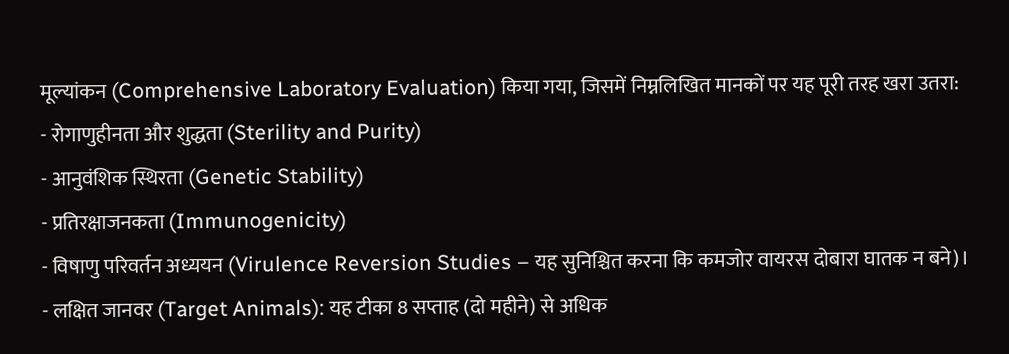मूल्यांकन (Comprehensive Laboratory Evaluation) किया गया, जिसमें निम्नलिखित मानकों पर यह पूरी तरह खरा उतरा:
- रोगाणुहीनता और शुद्धता (Sterility and Purity)
- आनुवंशिक स्थिरता (Genetic Stability)
- प्रतिरक्षाजनकता (Immunogenicity)
- विषाणु परिवर्तन अध्ययन (Virulence Reversion Studies – यह सुनिश्चित करना कि कमजोर वायरस दोबारा घातक न बने)।
- लक्षित जानवर (Target Animals): यह टीका 8 सप्ताह (दो महीने) से अधिक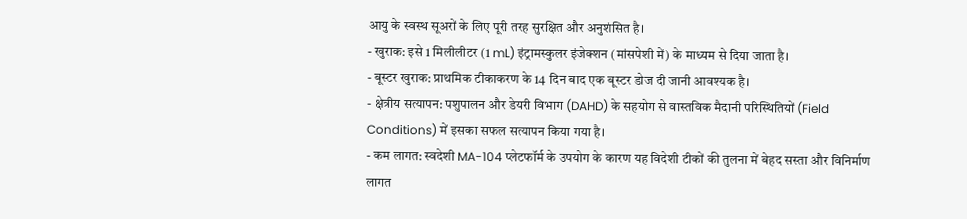आयु के स्वस्थ सूअरों के लिए पूरी तरह सुरक्षित और अनुशंसित है।
- खुराक: इसे 1 मिलीलीटर (1 mL) इंट्रामस्कुलर इंजेक्शन (मांसपेशी में) के माध्यम से दिया जाता है।
- बूस्टर खुराक: प्राथमिक टीकाकरण के 14 दिन बाद एक बूस्टर डोज दी जानी आवश्यक है।
- क्षेत्रीय सत्यापन: पशुपालन और डेयरी विभाग (DAHD) के सहयोग से वास्तविक मैदानी परिस्थितियों (Field Conditions) में इसका सफल सत्यापन किया गया है।
- कम लागत: स्वदेशी MA-104 प्लेटफॉर्म के उपयोग के कारण यह विदेशी टीकों की तुलना में बेहद सस्ता और विनिर्माण लागत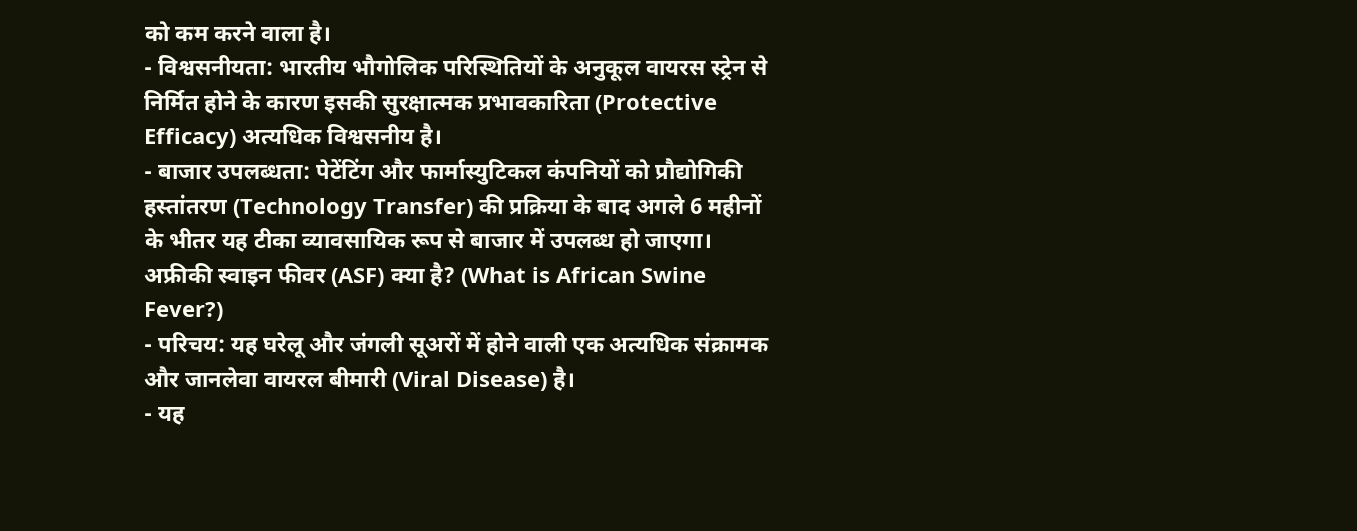को कम करने वाला है।
- विश्वसनीयता: भारतीय भौगोलिक परिस्थितियों के अनुकूल वायरस स्ट्रेन से निर्मित होने के कारण इसकी सुरक्षात्मक प्रभावकारिता (Protective Efficacy) अत्यधिक विश्वसनीय है।
- बाजार उपलब्धता: पेटेंटिंग और फार्मास्युटिकल कंपनियों को प्रौद्योगिकी हस्तांतरण (Technology Transfer) की प्रक्रिया के बाद अगले 6 महीनों के भीतर यह टीका व्यावसायिक रूप से बाजार में उपलब्ध हो जाएगा।
अफ्रीकी स्वाइन फीवर (ASF) क्या है? (What is African Swine Fever?)
- परिचय: यह घरेलू और जंगली सूअरों में होने वाली एक अत्यधिक संक्रामक और जानलेवा वायरल बीमारी (Viral Disease) है।
- यह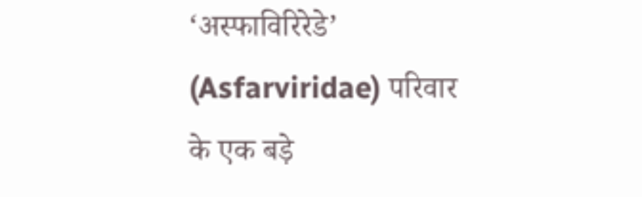‘अस्फाविरिरेडे’ (Asfarviridae) परिवार के एक बड़े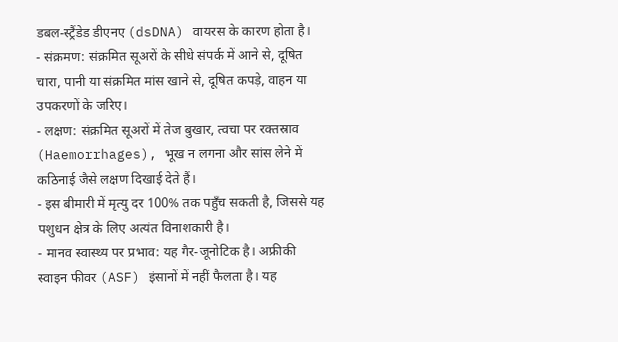डबल-स्ट्रैंडेड डीएनए (dsDNA) वायरस के कारण होता है।
- संक्रमण: संक्रमित सूअरों के सीधे संपर्क में आने से, दूषित चारा, पानी या संक्रमित मांस खाने से, दूषित कपड़े, वाहन या उपकरणों के जरिए।
- लक्षण: संक्रमित सूअरों में तेज बुखार, त्वचा पर रक्तस्राव (Haemorrhages), भूख न लगना और सांस लेने में कठिनाई जैसे लक्षण दिखाई देते हैं।
- इस बीमारी में मृत्यु दर 100% तक पहुँच सकती है, जिससे यह पशुधन क्षेत्र के लिए अत्यंत विनाशकारी है।
- मानव स्वास्थ्य पर प्रभाव: यह गैर-जूनोटिक है। अफ्रीकी स्वाइन फीवर (ASF) इंसानों में नहीं फैलता है। यह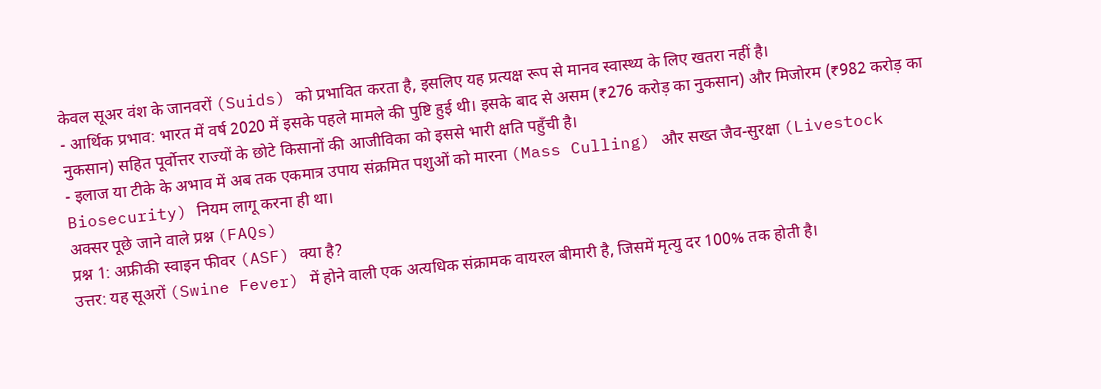केवल सूअर वंश के जानवरों (Suids) को प्रभावित करता है, इसलिए यह प्रत्यक्ष रूप से मानव स्वास्थ्य के लिए खतरा नहीं है।
- आर्थिक प्रभाव: भारत में वर्ष 2020 में इसके पहले मामले की पुष्टि हुई थी। इसके बाद से असम (₹276 करोड़ का नुकसान) और मिजोरम (₹982 करोड़ का नुकसान) सहित पूर्वोत्तर राज्यों के छोटे किसानों की आजीविका को इससे भारी क्षति पहुँची है।
- इलाज या टीके के अभाव में अब तक एकमात्र उपाय संक्रमित पशुओं को मारना (Mass Culling) और सख्त जैव-सुरक्षा (Livestock Biosecurity) नियम लागू करना ही था।
अक्सर पूछे जाने वाले प्रश्न (FAQs)
प्रश्न 1: अफ्रीकी स्वाइन फीवर (ASF) क्या है?
उत्तर: यह सूअरों (Swine Fever) में होने वाली एक अत्यधिक संक्रामक वायरल बीमारी है, जिसमें मृत्यु दर 100% तक होती है।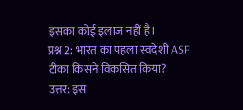इसका कोई इलाज नहीं है।
प्रश्न 2: भारत का पहला स्वदेशी ASF टीका किसने विकसित किया?
उत्तर: इस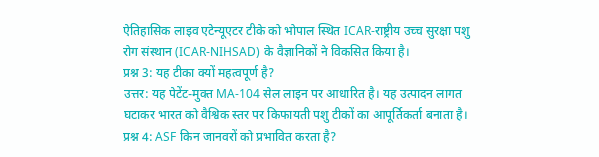ऐतिहासिक लाइव एटेन्यूएटर टीके को भोपाल स्थित ICAR-राष्ट्रीय उच्च सुरक्षा पशु रोग संस्थान (ICAR-NIHSAD) के वैज्ञानिकों ने विकसित किया है।
प्रश्न 3: यह टीका क्यों महत्वपूर्ण है?
उत्तर: यह पेटेंट-मुक्त MA-104 सेल लाइन पर आधारित है। यह उत्पादन लागत घटाकर भारत को वैश्विक स्तर पर किफायती पशु टीकों का आपूर्तिकर्ता बनाता है।
प्रश्न 4: ASF किन जानवरों को प्रभावित करता है?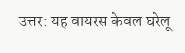उत्तर: यह वायरस केवल घरेलू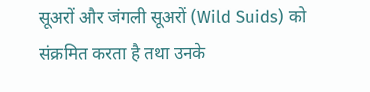सूअरों और जंगली सूअरों (Wild Suids) को संक्रमित करता है तथा उनके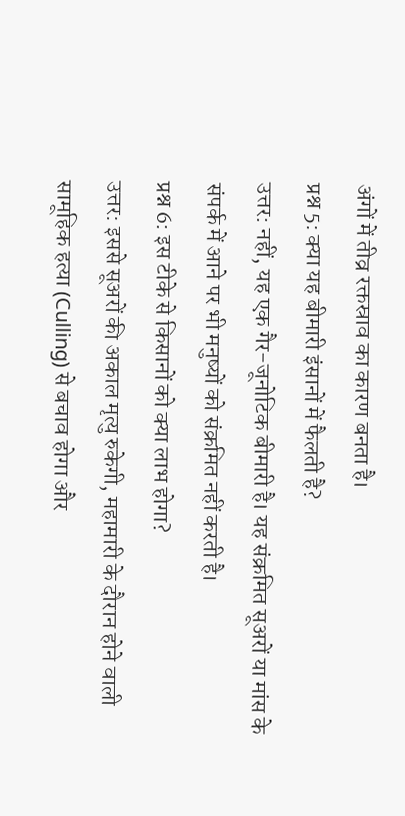अंगों में तीव्र रक्तस्राव का कारण बनता है।
प्रश्न 5: क्या यह बीमारी इंसानों में फैलती है?
उत्तर: नहीं, यह एक गैर-जूनोटिक बीमारी है। यह संक्रमित सूअरों या मांस के संपर्क में आने पर भी मनुष्यों को संक्रमित नहीं करती है।
प्रश्न 6: इस टीके से किसानों को क्या लाभ होगा?
उत्तर: इससे सूअरों की अकाल मृत्यु रुकेगी, महामारी के दौरान होने वाली सामूहिक हत्या (Culling) से बचाव होगा और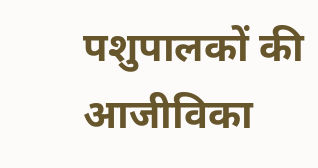पशुपालकों की आजीविका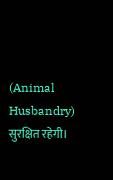(Animal Husbandry) सुरक्षित रहेगी।